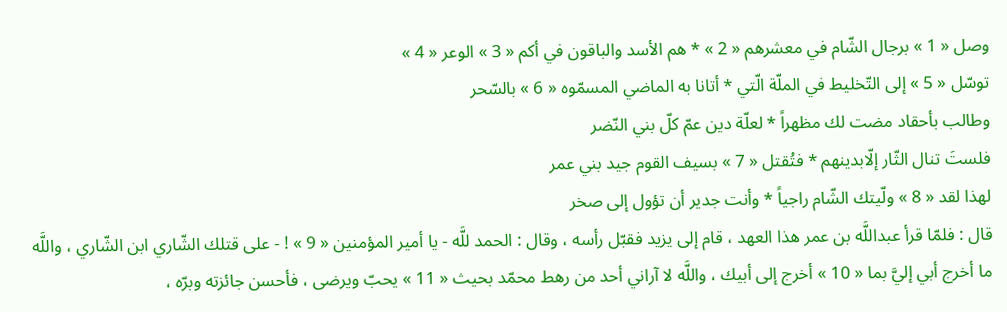وصل « 1 » برجال الشّام في معشرهم « 2 » * هم الأسد والباقون في أكم « 3 » الوعر « 4 »
توسّل « 5 » إلى التّخليط في الملّة الّتي * أتانا به الماضي المسمّوه « 6 » بالسّحر
وطالب بأحقاد مضت لك مظهراً * لعلّة دين عمّ كلّ بني النّضر
فلستَ تنال الثّار إلّابدينهم * فتُقتل « 7 » بسيف القوم جيد بني عمر
لهذا لقد « 8 » ولّيتك الشّام راجياً * وأنت جدير أن تؤول إلى صخر
قال : فلمّا قرأ عبداللَّه بن عمر هذا العهد ، قام إلى يزيد فقبّل رأسه ، وقال : الحمد للَّه - يا أمير المؤمنين « 9 » ! - على قتلك الشّاري ابن الشّاري ، واللَّه ما أخرج أبي إليَّ بما « 10 » أخرج إلى أبيك ، واللَّه لا آراني أحد من رهط محمّد بحيث « 11 » يحبّ ويرضى ، فأحسن جائزته وبرّه ،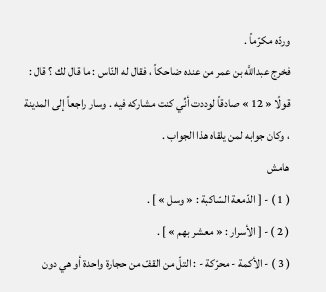وردّه مكرّماً .
فخرج عبداللَّه بن عمر من عنده ضاحكاً ، فقال له النّاس : ما قال لك ؟ قال : قولًا « 12 » صادقاً لوددت أنِّي كنت مشاركه فيه . وسار راجعاً إلى المدينة ، وكان جوابه لمن يلقاه هذا الجواب .
هامش
( 1 ) - [ الدّمعة السّاكبة : « وسل » ] .
( 2 ) - [ الأسرار : « معشر بهم » ] .
( 3 ) - الأكمة - محرّكة - : التلّ من القفّ من حجارة واحدة أو هي دون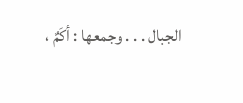الجبال . . . وجمعها : أكَمٌ ،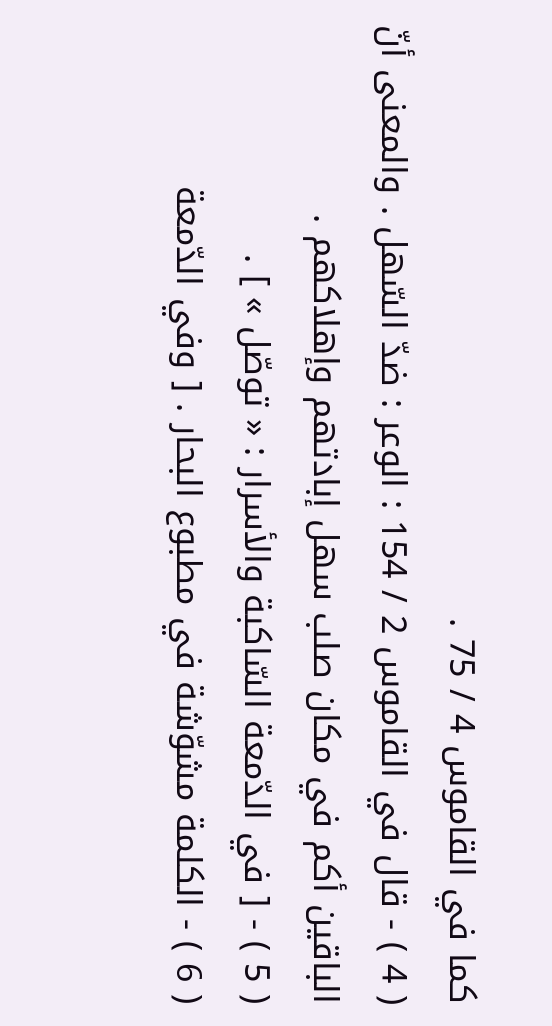كما في القاموس 4 / 75 .
( 4 ) - قال في القاموس 2 / 154 : الوعر : ضدّ السّهل . والمعنى أنّ الباقين أكم في مكان صلب سهل إبادتهم وإهلاكهم .
( 5 ) - [ في الدّمعة السّاكبة والأسرار : « توصّل » ] .
( 6 ) - الكلمة مشوّشة في مطبوع البحار . [ وفي الدّمعة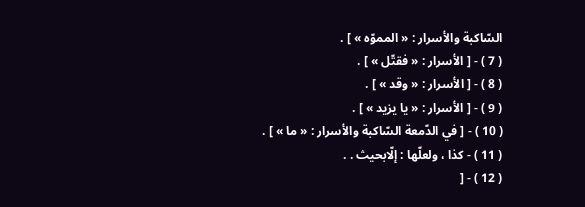السّاكبة والأسرار : « المموّه » ] .
( 7 ) - [ الأسرار : « فقتّل » ] .
( 8 ) - [ الأسرار : « وقد » ] .
( 9 ) - [ الأسرار : « يا يزيد » ] .
( 10 ) - [ في الدّمعة السّاكبة والأسرار : « ما » ] .
( 11 ) - كذا ، ولعلّها : إلّابحيث . .
( 12 ) - [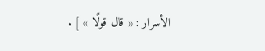الأسرار : « قال قولًا » ] .